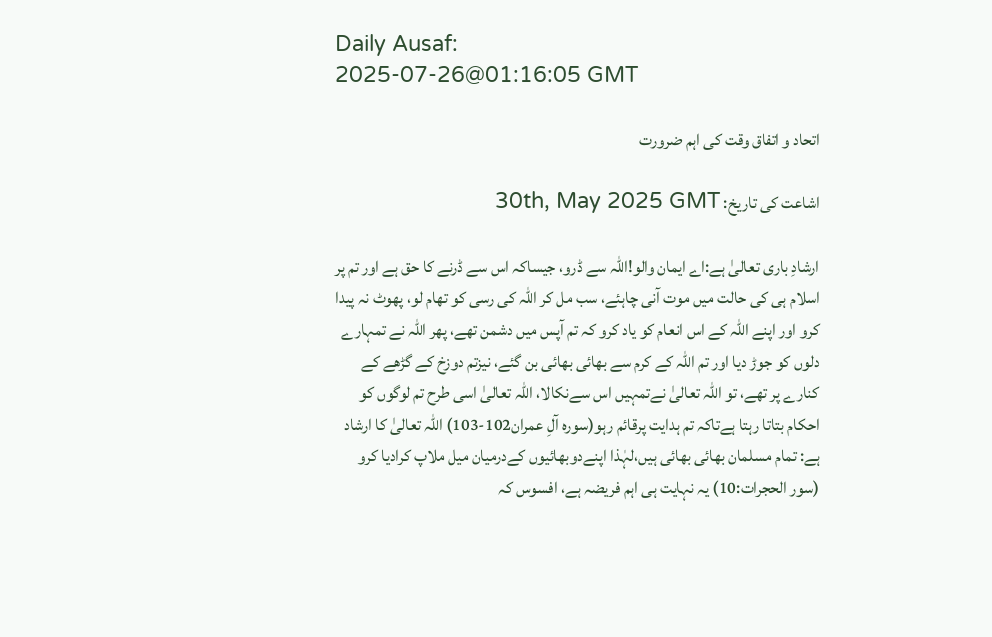Daily Ausaf:
2025-07-26@01:16:05 GMT

اتحاد و اتفاق وقت کی اہم ضرورت

اشاعت کی تاریخ: 30th, May 2025 GMT

ارشادِ باری تعالیٰ ہے:اے ایمان والو!اللہ سے ڈرو، جیساکہ اس سے ڈرنے کا حق ہے اور تم پر اسلام ہی کی حالت میں موت آنی چاہئے، سب مل کر اللہ کی رسی کو تھام لو، پھوٹ نہ پیدا کرو اور اپنے اللہ کے اس انعام کو یاد کرو کہ تم آپس میں دشمن تھے، پھر اللہ نے تمہارے دلوں کو جوڑ دیا اور تم اللہ کے کرم سے بھائی بھائی بن گئے، نیزتم دوزخ کے گڑھے کے کنارے پر تھے، تو اللہ تعالیٰ نےتمہیں اس سےنکالا، اللہ تعالیٰ اسی طرح تم لوگوں کو احکام بتاتا رہتا ہےتاکہ تم ہدایت پرقائم رہو(سورہ آلِ عمران102-103) اللہ تعالیٰ کا ارشاد ہے: تمام مسلمان بھائی بھائی ہیں،لہٰذا اپنےدوبھائیوں کےدرمیان میل ملاپ کرادیا کرو (سور الحجرات:10) یہ نہایت ہی اہم فریضہ ہے، افسوس کہ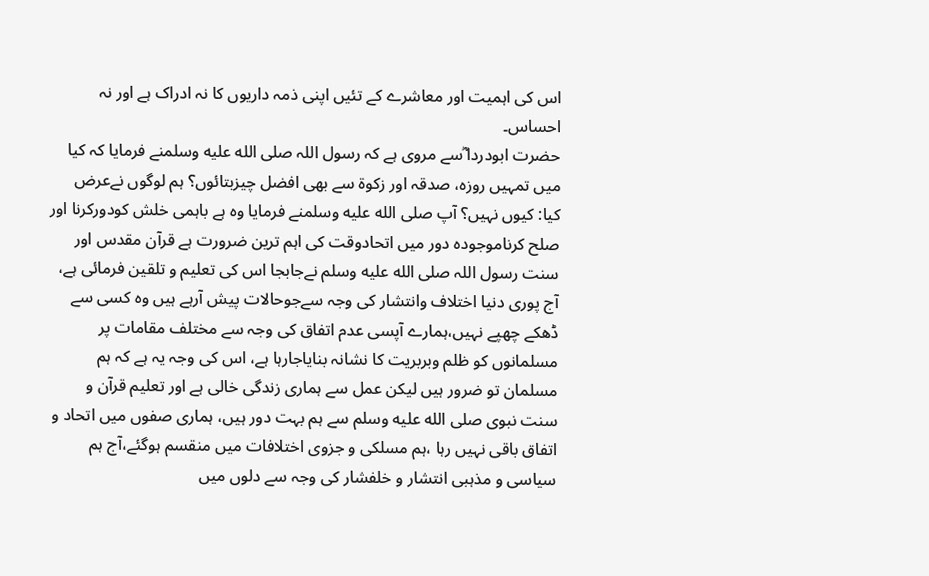اس کی اہمیت اور معاشرے کے تئیں اپنی ذمہ داریوں کا نہ ادراک ہے اور نہ احساس۔
حضرت ابودردا ؓسے مروی ہے کہ رسول اللہ صلى الله عليه وسلمنے فرمایا کہ کیا میں تمہیں روزہ، صدقہ اور زکوۃ سے بھی افضل چیزبتائوں؟ ہم لوگوں نےعرض کیا: کیوں نہیں؟ آپ صلى الله عليه وسلمنے فرمایا وہ ہے باہمی خلش کودورکرنا اور صلح کرناموجودہ دور میں اتحادوقت کی اہم ترین ضرورت ہے قرآن مقدس اور سنت رسول اللہ صلى الله عليه وسلم نےجابجا اس کی تعلیم و تلقین فرمائی ہے، آج پوری دنیا اختلاف وانتشار کی وجہ سےجوحالات پیش آرہے ہیں وہ کسی سے ڈھکے چھپے نہیں،ہمارے آپسی عدم اتفاق کی وجہ سے مختلف مقامات پر مسلمانوں کو ظلم وبربریت کا نشانہ بنایاجارہا ہے، اس کی وجہ یہ ہے کہ ہم مسلمان تو ضرور ہیں لیکن عمل سے ہماری زندگی خالی ہے اور تعلیم قرآن و سنت نبوی صلى الله عليه وسلم سے ہم بہت دور ہیں، ہماری صفوں میں اتحاد و اتفاق باقی نہیں رہا ،ہم مسلکی و جزوی اختلافات میں منقسم ہوگئے،آج ہم سیاسی و مذہبی انتشار و خلفشار کی وجہ سے دلوں میں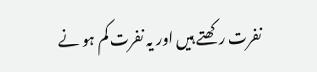نفرت رکھتے ہیں اور یہ نفرت کم ہو نے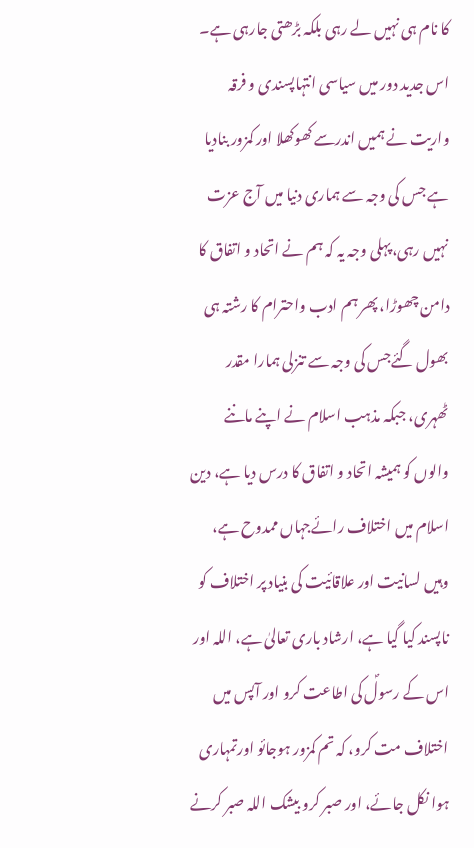کا نام ہی نہیں لے رہی بلکہ بڑھتی جارہی ہے۔
اس جدید دور میں سیاسی انتہاپسندی و فرقہ واریت نے ہمیں اندرسے کھوکھلا اور کمزور بنادیا ہے جس کی وجہ سے ہماری دنیا میں آج عزت نہیں رہی،پہلی وجہ یہ کہ ہم نے اتحاد و اتفاق کا دامن چھوڑا، پھر ہم ادب واحترام کا رشتہ ہی بھول گئےجس کی وجہ سے تنزلی ہمارا مقدر ٹھہری، جبکہ مذہب اسلام نے اپنے ماننے والوں کو ہمیشہ اتحاد و اتفاق کا درس دیا ہے، دین اسلام میں اختلاف رائےجہاں ممدوح ہے، وہیں لسانیت اور علاقائیت کی بنیاد پر اختلاف کو ناپسند کیا گیا ہے، ارشاد باری تعالیٰ ہے، اللہ اور اس کے رسولؐ کی اطاعت کرو اور آپس میں اختلاف مت کرو، کہ تم کمزور ہوجائو اورتمہاری ہوا نکل جائے، اور صبر کرو بیشک اللہ صبر کرنے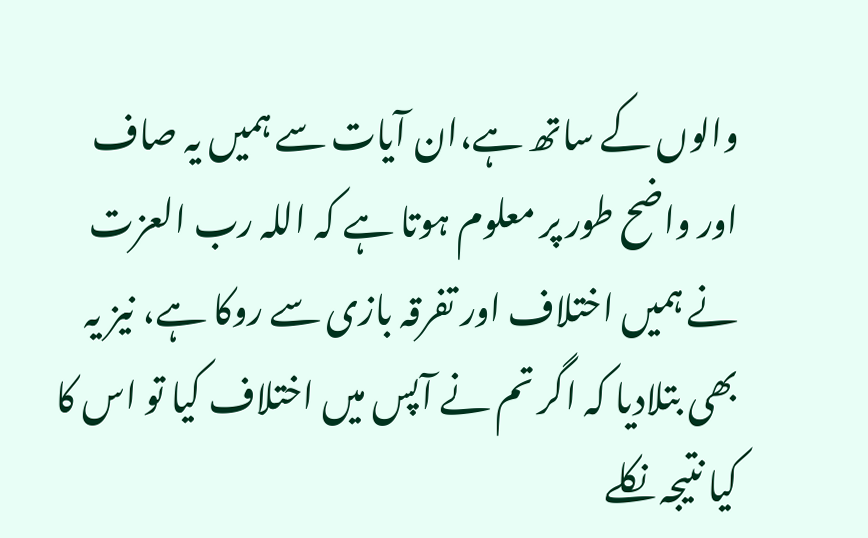والوں کے ساتھ ہے،ان آیات سے ہمیں یہ صاف اور واضح طور پر معلوم ہوتا ہے کہ اللہ رب العزت نے ہمیں اختلاف اور تفرقہ بازی سے روکا ہے، نیز یہ بھی بتلادیا کہ اگر تم نے آپس میں اختلاف کیا تو اس کا کیا نتیجہ نکلے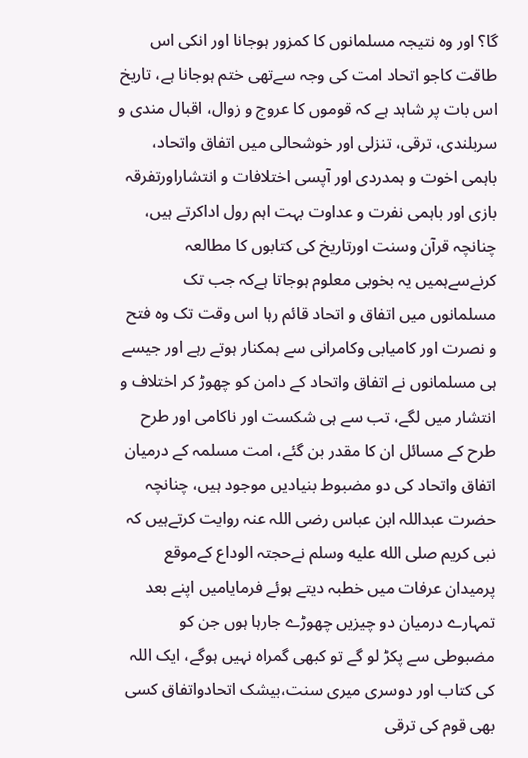گا؟ اور وہ نتیجہ مسلمانوں کا کمزور ہوجانا اور انکی اس طاقت کاجو اتحاد امت کی وجہ سےتھی ختم ہوجانا ہے، تاریخ اس بات پر شاہد ہے کہ قوموں کا عروج و زوال، اقبال مندی و سربلندی، ترقی، تنزلی اور خوشحالی میں اتفاق واتحاد، باہمی اخوت و ہمدردی اور آپسی اختلافات و انتشاراورتفرقہ بازی اور باہمی نفرت و عداوت بہت اہم رول اداکرتے ہیں، چنانچہ قرآن وسنت اورتاریخ کی کتابوں کا مطالعہ کرنےسےہمیں یہ بخوبی معلوم ہوجاتا ہےکہ جب تک مسلمانوں میں اتفاق و اتحاد قائم رہا اس وقت تک وہ فتح و نصرت اور کامیابی وکامرانی سے ہمکنار ہوتے رہے اور جیسے ہی مسلمانوں نے اتفاق واتحاد کے دامن کو چھوڑ کر اختلاف و انتشار میں لگے، تب سے ہی شکست اور ناکامی اور طرح طرح کے مسائل ان کا مقدر بن گئے، امت مسلمہ کے درمیان اتفاق واتحاد کی دو مضبوط بنیادیں موجود ہیں، چنانچہ حضرت عبداللہ ابن عباس رضی اللہ عنہ روایت کرتےہیں کہ نبی کریم صلى الله عليه وسلم نےحجتہ الوداع کےموقع پرمیدان عرفات میں خطبہ دیتے ہوئے فرمایامیں اپنے بعد تمہارے درمیان دو چیزیں چھوڑے جارہا ہوں جن کو مضبوطی سے پکڑ لو گے تو کبھی گمراہ نہیں ہوگے، ایک اللہ کی کتاب اور دوسری میری سنت،بیشک اتحادواتفاق کسی بھی قوم کی ترقی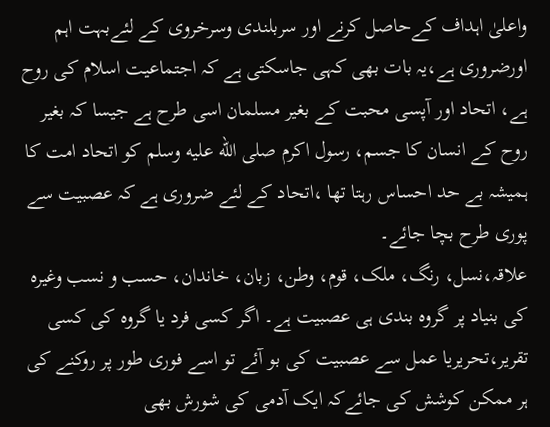واعلیٰ اہداف کےحاصل کرنے اور سربلندی وسرخروی کے لئےبہت اہم اورضروری ہے،یہ بات بھی کہی جاسکتی ہے کہ اجتماعیت اسلام کی روح ہے، اتحاد اور آپسی محبت کے بغیر مسلمان اسی طرح ہے جیسا کہ بغیر روح کے انسان کا جسم، رسول اکرم صلى الله عليه وسلم کو اتحاد امت کا ہمیشہ بے حد احساس رہتا تھا ،اتحاد کے لئے ضروری ہے کہ عصبیت سے پوری طرح بچا جائے۔
علاقہ،نسل، رنگ، ملک، قوم، وطن، زبان، خاندان، حسب و نسب وغیرہ کی بنیاد پر گروہ بندی ہی عصبیت ہے۔ اگر کسی فرد یا گروہ کی کسی تقریر،تحریریا عمل سے عصبیت کی بو آئے تو اسے فوری طور پر روکنے کی ہر ممکن کوشش کی جائےکہ ایک آدمی کی شورش بھی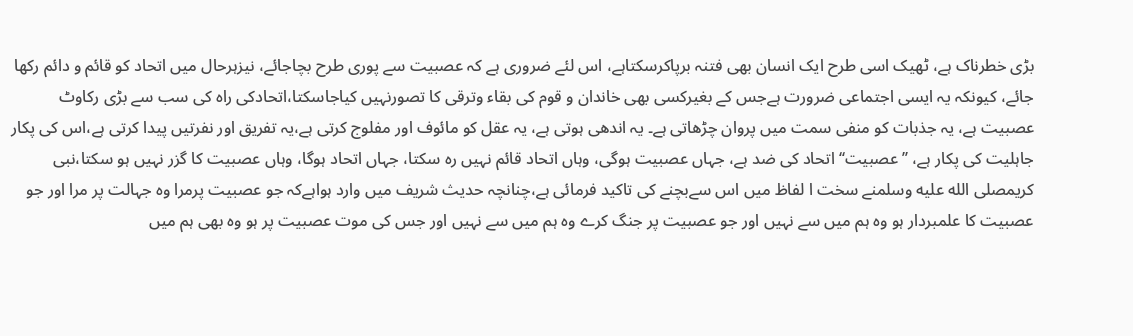بڑی خطرناک ہے، ٹھیک اسی طرح ایک انسان بھی فتنہ برپاکرسکتاہے، اس لئے ضروری ہے کہ عصبیت سے پوری طرح بچاجائے، نیزہرحال میں اتحاد کو قائم و دائم رکھا جائے، کیونکہ یہ ایسی اجتماعی ضرورت ہےجس کے بغیرکسی بھی خاندان و قوم کی بقاء وترقی کا تصورنہیں کیاجاسکتا،اتحادکی راہ کی سب سے بڑی رکاوٹ عصبیت ہے، یہ جذبات کو منفی سمت میں پروان چڑھاتی ہے۔ یہ اندھی ہوتی ہے، یہ عقل کو مائوف اور مفلوج کرتی ہے،یہ تفریق اور نفرتیں پیدا کرتی ہے،اس کی پکار جاہلیت کی پکار ہے، ’’عصبیت‘‘ اتحاد کی ضد ہے، جہاں عصبیت ہوگی، وہاں اتحاد قائم نہیں رہ سکتا، جہاں اتحاد ہوگا، وہاں عصبیت کا گزر نہیں ہو سکتا،نبی کریمصلى الله عليه وسلمنے سخت ا لفاظ میں اس سےبچنے کی تاکید فرمائی ہے،چنانچہ حدیث شریف میں وارد ہواہےکہ جو عصبیت پرمرا وہ جہالت پر مرا اور جو عصبیت کا علمبردار ہو وہ ہم میں سے نہیں اور جو عصبیت پر جنگ کرے وہ ہم میں سے نہیں اور جس کی موت عصبیت پر ہو وہ بھی ہم میں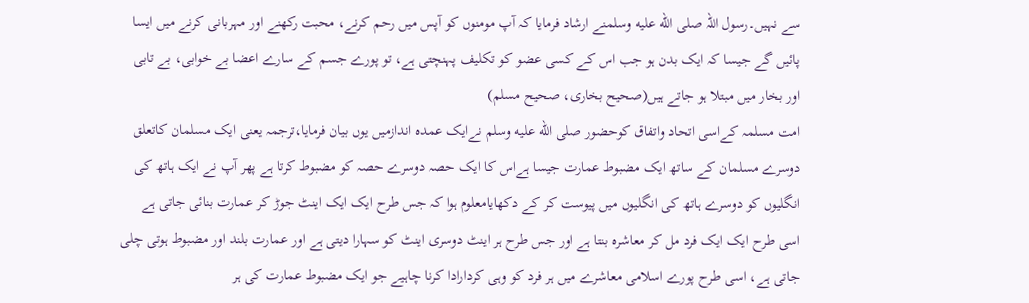سے نہیں۔رسول اللہ صلى الله عليه وسلمنے ارشاد فرمایا کہ آپ مومنوں کو آپس میں رحم کرنے، محبت رکھنے اور مہربانی کرنے میں ایسا پائیں گے جیسا کہ ایک بدن ہو جب اس کے کسی عضو کو تکلیف پہنچتی ہے، تو پورے جسم کے سارے اعضا بے خوابی، بے تابی اور بخار میں مبتلا ہو جاتے ہیں(صحیح بخاری، صحیح مسلم)
امت مسلمہ کےاسی اتحاد واتفاق کوحضور صلى الله عليه وسلم نےایک عمدہ اندازمیں یوں بیان فرمایا،ترجمہ یعنی ایک مسلمان کاتعلق دوسرے مسلمان کے ساتھ ایک مضبوط عمارت جیسا ہےاس کا ایک حصہ دوسرے حصہ کو مضبوط کرتا ہے پھر آپ نے ایک ہاتھ کی انگلیوں کو دوسرے ہاتھ کی انگلیوں میں پیوست کر کے دکھایامعلوم ہوا کہ جس طرح ایک ایک اینٹ جوڑ کر عمارت بنائی جاتی ہے اسی طرح ایک ایک فرد مل کر معاشرہ بنتا ہے اور جس طرح ہر اینٹ دوسری اینٹ کو سہارا دیتی ہے اور عمارت بلند اور مضبوط ہوتی چلی جاتی ہے، اسی طرح پورے اسلامی معاشرے میں ہر فرد کو وہی کردارادا کرنا چاہیے جو ایک مضبوط عمارت کی ہر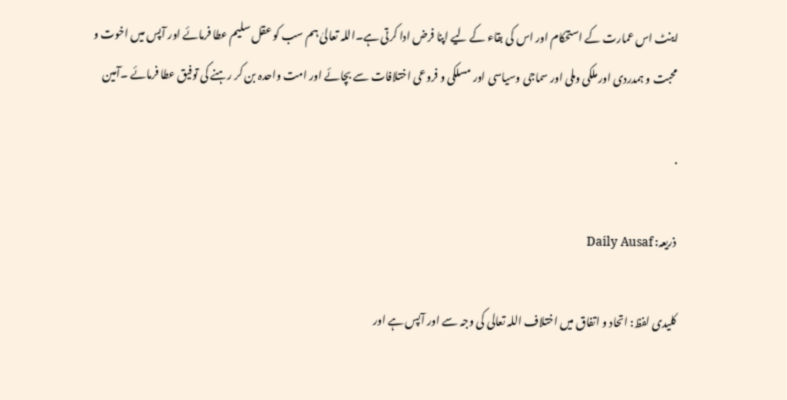اینٹ اس عمارت کے استحکام اور اس کی بقاء کے لیے اپنا فرض ادا کرتی ہے۔اللہ تعالیٰ ہم سب کو عقل سلیم عطا فرمائے اور آپس میں اخوت و محبت و ہمدردی اور ملکی وملی اور سماجی وسیاسی اور مسلکی و فروعی اختلافات سے بچائے اور امت واحدہ بن کر رہنے کی توفیق عطا فرمائے ۔آمین

.

ذریعہ: Daily Ausaf

کلیدی لفظ: اتحاد و اتفاق میں اختلاف اللہ تعالی کی وجہ سے اور آپس ہے اور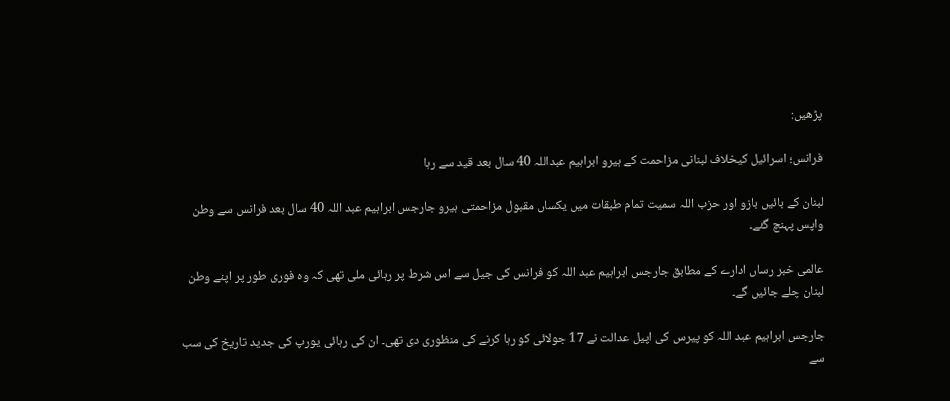پڑھیں:

فرانس؛ اسرائیل کیخلاف لبنانی مزاحمت کے ہیرو ابراہیم عبداللہ 40 سال بعد قید سے رہا

لبنان کے بائیں بازو اور حزب اللہ سمیت تمام طبقات میں یکساں مقبول مزاحمتی ہیرو جارجس ابراہیم عبد اللہ 40 سال بعد فرانس سے وطن واپس پہنچ گئے۔

عالمی خبر رساں ادارے کے مطابق جارجس ابراہیم عبد اللہ کو فرانس کی جیل سے اس شرط پر رہائی ملی تھی کہ وہ فوری طور پر اپنے وطن لبنان چلے جائیں گے۔

جارجس ابراہیم عبد اللہ کو پیرس کی اپیل عدالت نے 17 جولائی کو رہا کرنے کی منظوری دی تھی۔ ان کی رہائی یورپ کی جدید تاریخ کی سب سے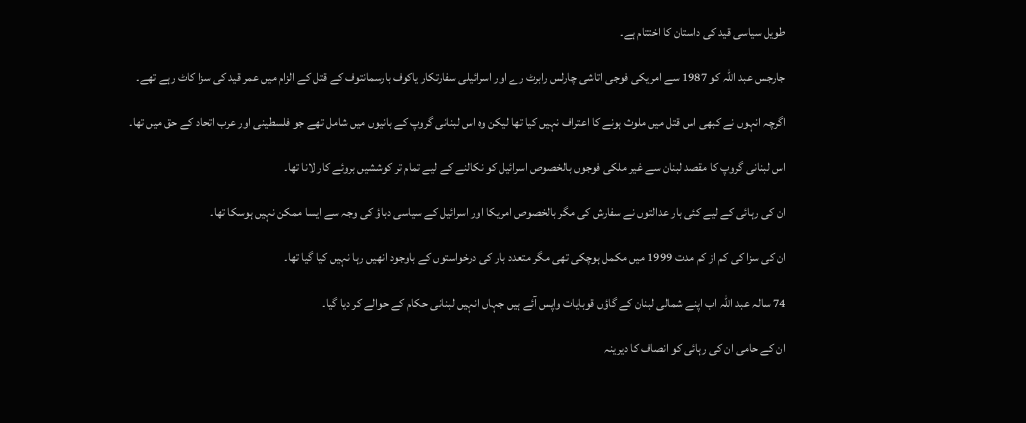طویل سیاسی قید کی داستان کا اختتام ہے۔

جارجس عبد اللہ کو 1987 سے امریکی فوجی اتاشی چارلس رابرٹ رے اور اسرائیلی سفارتکار یاکوف بارسمانتوف کے قتل کے الزام میں عمر قید کی سزا کاٹ رہے تھے۔

اگرچہ انہوں نے کبھی اس قتل میں ملوث ہونے کا اعتراف نہیں کیا تھا لیکن وہ اس لبنانی گروپ کے بانیوں میں شامل تھے جو فلسطینی اور عرب اتحاد کے حق میں تھا۔

اس لبنانی گروپ کا مقصد لبنان سے غیر ملکی فوجوں بالخصوص اسرائیل کو نکالنے کے لیے تمام تر کوششیں بروئے کار لانا تھا۔

ان کی رہائی کے لیے کئی بار عدالتوں نے سفارش کی مگر بالخصوص امریکا اور اسرائیل کے سیاسی دباؤ کی وجہ سے ایسا ممکن نہیں ہوسکا تھا۔

ان کی سزا کی کم از کم مدت 1999 میں مکمل ہوچکی تھی مگر متعدد بار کی درخواستوں کے باوجود انھیں رہا نہیں کیا گیا تھا۔

74 سالہ عبد اللہ اب اپنے شمالی لبنان کے گاؤں قوبایات واپس آئے ہیں جہاں انہیں لبنانی حکام کے حوالے کر دیا گیا۔

ان کے حامی ان کی رہائی کو انصاف کا دیرینہ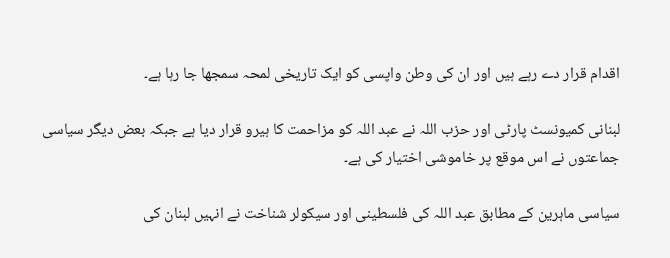اقدام قرار دے رہے ہیں اور ان کی وطن واپسی کو ایک تاریخی لمحہ سمجھا جا رہا ہے۔

لبنانی کمیونسٹ پارٹی اور حزب اللہ نے عبد اللہ کو مزاحمت کا ہیرو قرار دیا ہے جبکہ بعض دیگر سیاسی جماعتوں نے اس موقع پر خاموشی اختیار کی ہے۔

سیاسی ماہرین کے مطابق عبد اللہ کی فلسطینی اور سیکولر شناخت نے انہیں لبنان کی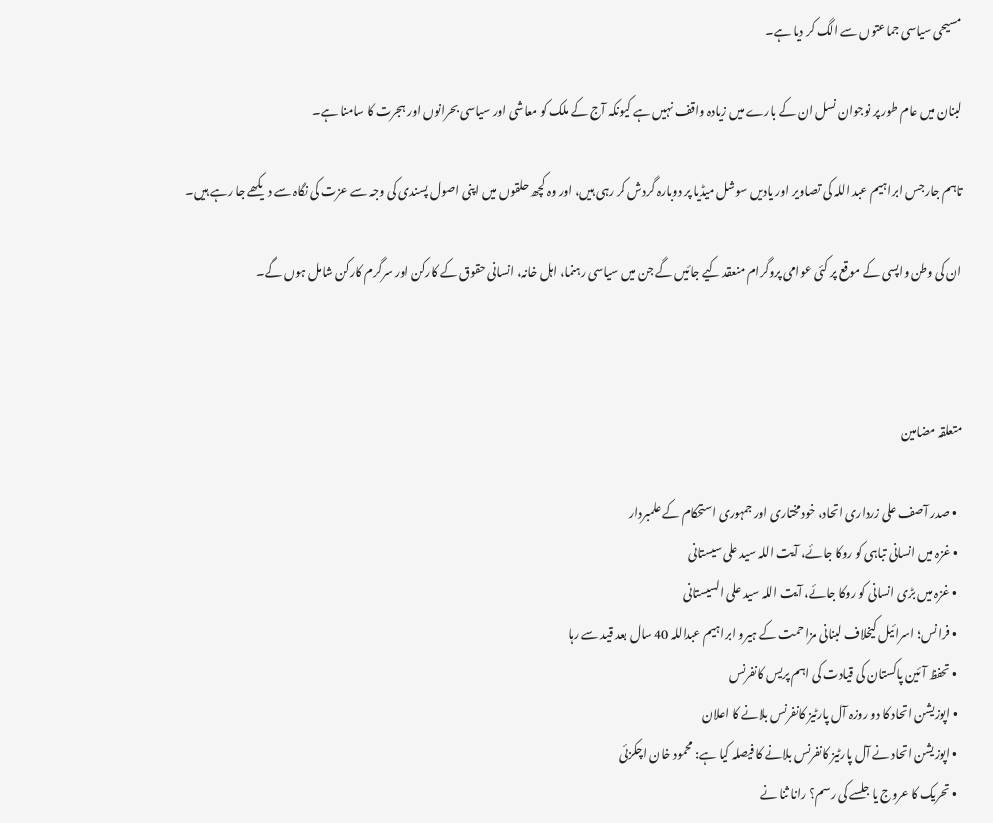مسیحی سیاسی جماعتوں سے الگ کر دیا ہے۔

لبنان میں عام طور پر نوجوان نسل ان کے بارے میں زیادہ واقف نہیں ہے کیونکہ آج کے ملک کو معاشی اور سیاسی بحرانوں اور ہجرت کا سامنا ہے۔

تاہم جارجس ابراہیم عبد اللہ کی تصاویر اور یادیں سوشل میڈیا پر دوبارہ گردش کر رہی ہیں، اور وہ کچھ حلقوں میں اپنی اصول پسندی کی وجہ سے عزت کی نگاہ سے دیکھے جا رہے ہیں۔

ان کی وطن واپسی کے موقع پر کئی عوامی پروگرام منعقد کیے جائیں گے جن میں سیاسی رہنما، اہل خانہ، انسانی حقوق کے کارکن اور سرگرم کارکن شامل ہوں گے۔



متعلقہ مضامین

  • صدر آصف علی زرداری اتحاد، خودمختاری اور جمہوری استحکام کے علمبردار
  • غزہ میں انسانی تباہی کو روکا جائے، آیت اللہ سید علی سیستانی
  • غزہ میں بڑی انسانی کو روکا جائے، آیت اللہ سید علی السیستانی
  • فرانس؛ اسرائیل کیخلاف لبنانی مزاحمت کے ہیرو ابراہیم عبداللہ 40 سال بعد قید سے رہا
  • تحفظ آئین پاکستان کی قیادت کی اہم پریس کانفرنس
  • اپوزیشن اتحاد کا دو روزہ آل پارٹیز کانفرنس بلانے کا اعلان
  • اپوزیشن اتحاد نے آل پارٹیز کانفرنس بلانے کا فیصلہ کیا ہے: محمود خان اچکزئی
  • تحریک کا عروج یا جلسے کی رسم؟ رانا ثنا نے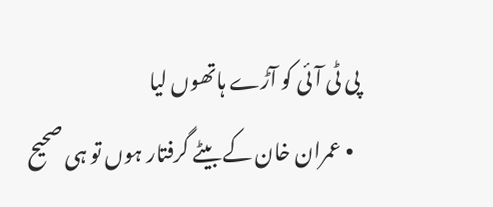پی ٹی آئی کو آڑے ہاتھوں لیا
  • عمران خان کے بیٹے گرفتار ہوں تو ہی صحیح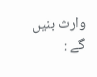وارث بنیں گے :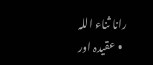رانا ثناء اللہ
  • عقیدہ اور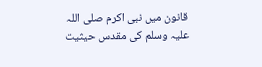قانون میں نبی اکرم صلی اللہ علیہ وسلم کی مقدس حیثیت